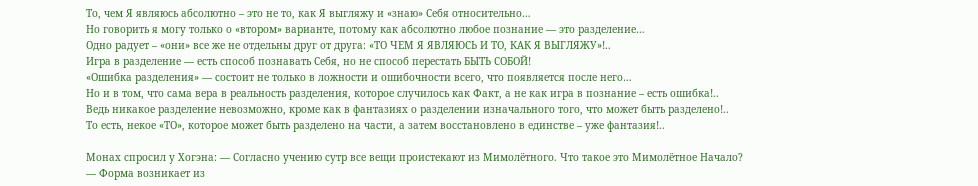То, чем Я являюсь абсолютно – это не то, как Я выгляжу и «знаю» Себя относительно…
Но говорить я могу только о «втором» варианте, потому как абсолютно любое познание — это разделение…
Одно радует – «они» все же не отдельны друг от друга: «ТО ЧЕМ Я ЯВЛЯЮСЬ И ТО, КАК Я ВЫГЛЯЖУ»!..
Игра в разделение — есть способ познавать Себя, но не способ перестать БЫТЬ СОБОЙ!
«Ошибка разделения» — состоит не только в ложности и ошибочности всего, что появляется после него…
Но и в том, что сама вера в реальность разделения, которое случилось как Факт, а не как игра в познание – есть ошибка!..
Ведь никакое разделение невозможно, кроме как в фантазиях о разделении изначального того, что может быть разделено!..
То есть, некое «ТО», которое может быть разделено на части, а затем восстановлено в единстве – уже фантазия!..

Монах спросил у Хогэна: — Согласно учению сутр все вещи проистекают из Мимолётного. Что такое это Мимолётное Начало?
— Форма возникает из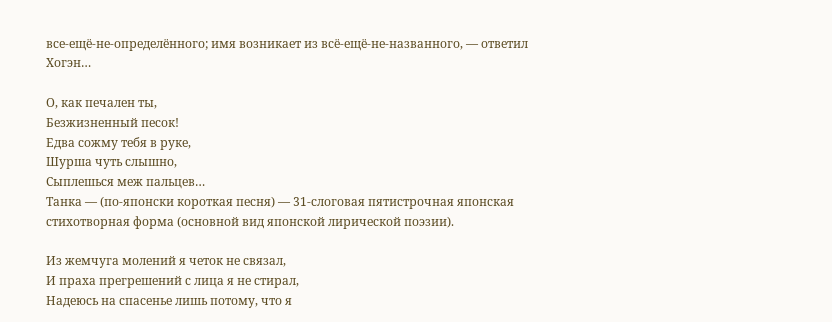все-ещё-не-определённого; имя возникает из всё-ещё-не-названного, — ответил Хогэн…

О, как печален ты,
Безжизненный песок!
Едва сожму тебя в руке,
Шурша чуть слышно,
Сыплешься меж пальцев…
Танка — (по-японски короткая песня) — 31-слоговая пятистрочная японская стихотворная форма (основной вид японской лирической поэзии).

Из жемчуга молений я четок не связал,
И праха прегрешений с лица я не стирал,
Надеюсь на спасенье лишь потому, что я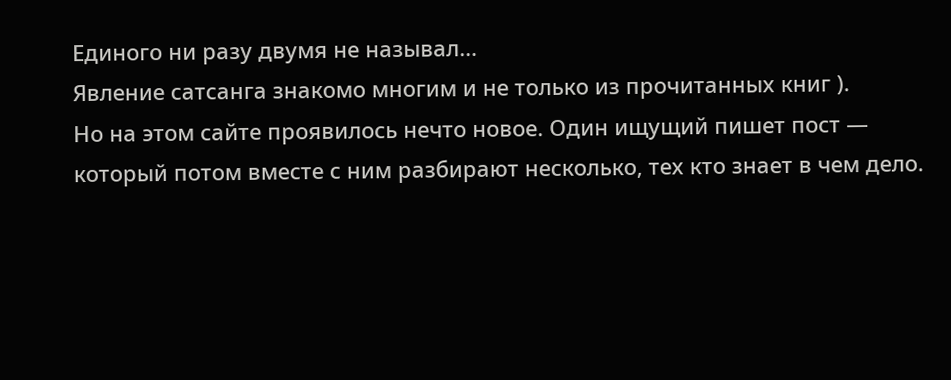Единого ни разу двумя не называл…
Явление сатсанга знакомо многим и не только из прочитанных книг ).
Но на этом сайте проявилось нечто новое. Один ищущий пишет пост — который потом вместе с ним разбирают несколько, тех кто знает в чем дело.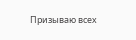Призываю всех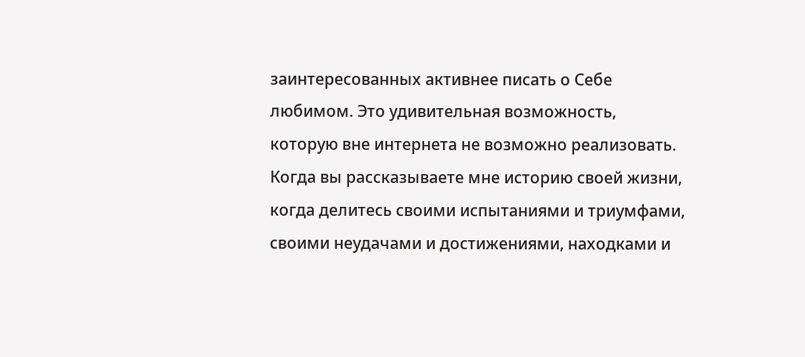заинтересованных активнее писать о Себе любимом. Это удивительная возможность, которую вне интернета не возможно реализовать.
Когда вы рассказываете мне историю своей жизни, когда делитесь своими испытаниями и триумфами, своими неудачами и достижениями, находками и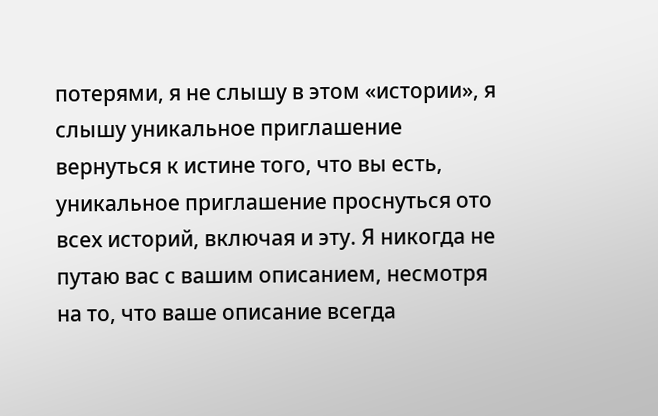потерями, я не слышу в этом «истории», я слышу уникальное приглашение вернуться к истине того, что вы есть, уникальное приглашение проснуться ото всех историй, включая и эту. Я никогда не путаю вас с вашим описанием, несмотря на то, что ваше описание всегда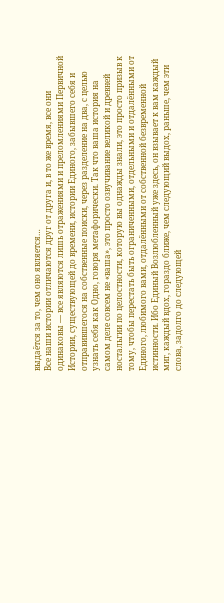выдаётся за то, чем оно является…
Все наши истории отличаются друг от друга и, в то же время, все они одинаковы — все являются лишь отражениями и преломлениями Первичной Истории, существующей до времени, истории Единого, забывшего себя и отправившегося на собственные поиски, через разделение на два, с целью узнать себя как Одно, говоря метафорически. Так что ваша история на самом деле совсем не «ваша», это просто озвучивание великой и древней ностальгии по целостности, которую вы однажды знали, это просто призыв к тому, чтобы перестать быть ограниченными, отдельными и отдалёнными от Единого, любимого вами, отдалёнными от собственной безвременной истинности. Ибо Единый Возлюбленный уже здесь, он взывает к вам каждый миг, каждый вдох, гораздо ближе, чем следующий выдох, раньше, чем эти слова, задолго до следующей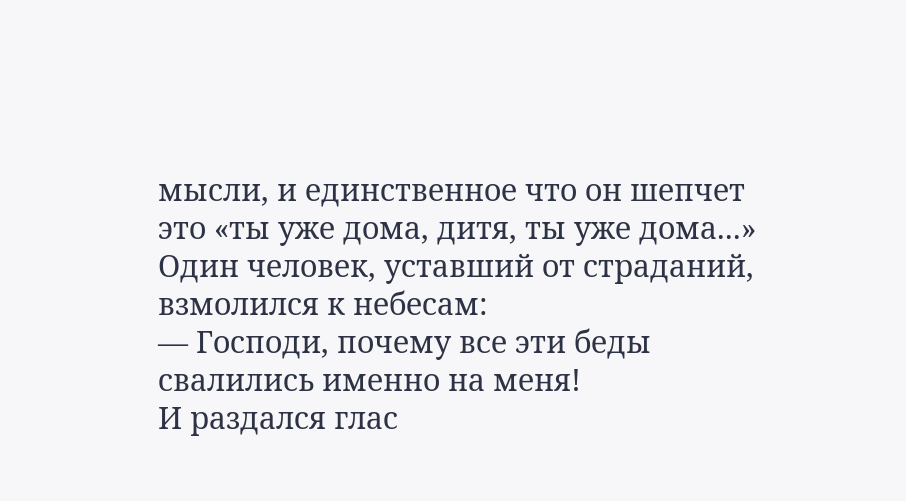мысли, и единственное что он шепчет это «ты уже дома, дитя, ты уже дома...»
Один человек, уставший от страданий,
взмолился к небесам:
— Господи, почему все эти беды
свалились именно на меня!
И раздался глас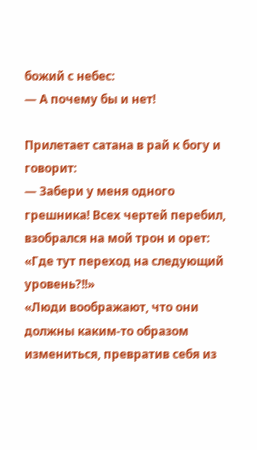божий с небес:
— А почему бы и нет!

Прилетает сатана в рай к богу и говорит:
— Забери у меня одного грешника! Всех чертей перебил, взобрался на мой трон и орет: «Где тут переход на следующий уровень?!!»
«Люди воображают, что они должны каким-то образом измениться, превратив себя из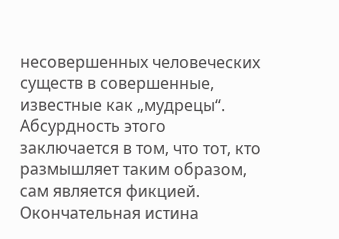несовершенных человеческих существ в совершенные, известные как „мудрецы“. Абсурдность этого заключается в том, что тот, кто размышляет таким образом, сам является фикцией. Окончательная истина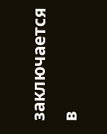заключается в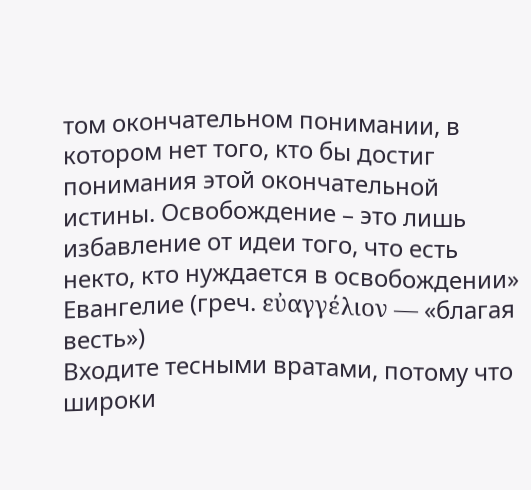том окончательном понимании, в котором нет того, кто бы достиг понимания этой окончательной истины. Освобождение – это лишь избавление от идеи того, что есть некто, кто нуждается в освобождении»
Евангелие (греч. εὐαγγέλιον — «благая весть»)
Входите тесными вратами, потому что широки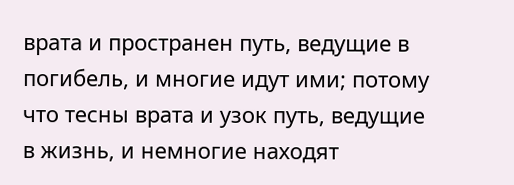врата и пространен путь, ведущие в погибель, и многие идут ими; потому что тесны врата и узок путь, ведущие в жизнь, и немногие находят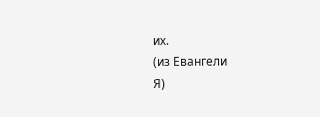их.
(из Евангели
Я)